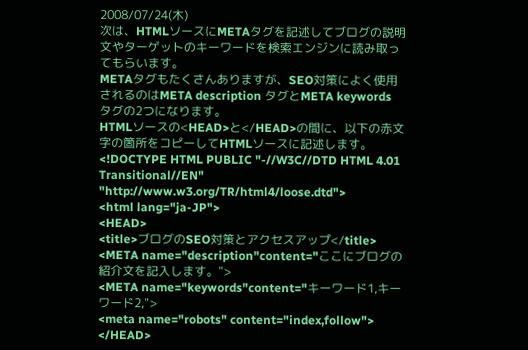2008/07/24(木)
次は、HTMLソースにMETAタグを記述してブログの説明文やターゲットのキーワードを検索エンジンに読み取ってもらいます。
METAタグもたくさんありますが、SEO対策によく使用されるのはMETA description タグとMETA keywords タグの2つになります。
HTMLソースの<HEAD>と</HEAD>の間に、以下の赤文字の箇所をコピーしてHTMLソースに記述します。
<!DOCTYPE HTML PUBLIC "-//W3C//DTD HTML 4.01 Transitional//EN" "http://www.w3.org/TR/html4/loose.dtd">
<html lang="ja-JP">
<HEAD>
<title>ブログのSEO対策とアクセスアップ</title>
<META name="description"content="ここにブログの紹介文を記入します。">
<META name="keywords"content="キーワード1,キーワード2,">
<meta name="robots" content="index,follow">
</HEAD>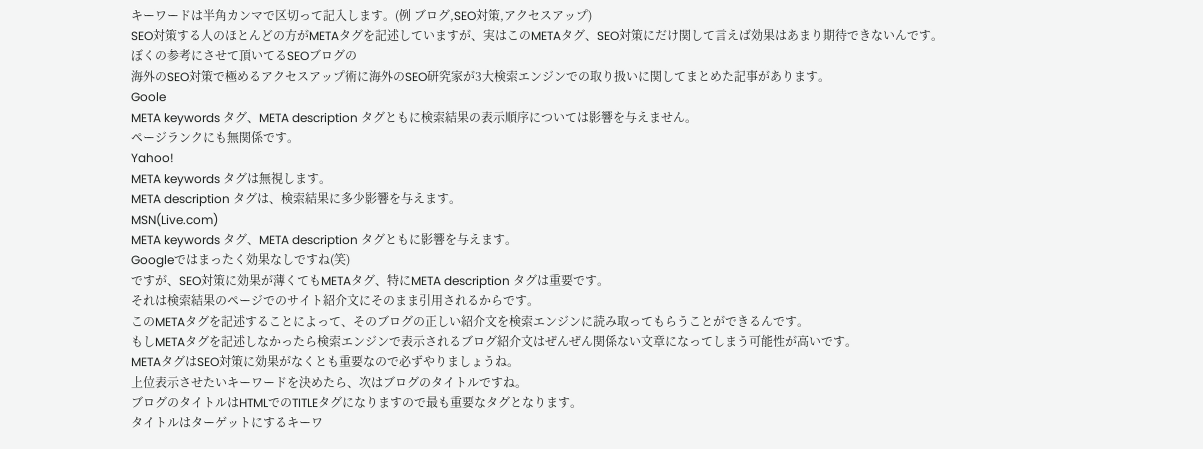キーワードは半角カンマで区切って記入します。(例 ブログ,SEO対策,アクセスアップ)
SEO対策する人のほとんどの方がMETAタグを記述していますが、実はこのMETAタグ、SEO対策にだけ関して言えば効果はあまり期待できないんです。
ぼくの参考にさせて頂いてるSEOブログの
海外のSEO対策で極めるアクセスアップ術に海外のSEO研究家が3大検索エンジンでの取り扱いに関してまとめた記事があります。
Goole
META keywords タグ、META description タグともに検索結果の表示順序については影響を与えません。
ページランクにも無関係です。
Yahoo!
META keywords タグは無視します。
META description タグは、検索結果に多少影響を与えます。
MSN(Live.com)
META keywords タグ、META description タグともに影響を与えます。
Googleではまったく効果なしですね(笑)
ですが、SEO対策に効果が薄くてもMETAタグ、特にMETA description タグは重要です。
それは検索結果のページでのサイト紹介文にそのまま引用されるからです。
このMETAタグを記述することによって、そのブログの正しい紹介文を検索エンジンに読み取ってもらうことができるんです。
もしMETAタグを記述しなかったら検索エンジンで表示されるブログ紹介文はぜんぜん関係ない文章になってしまう可能性が高いです。
METAタグはSEO対策に効果がなくとも重要なので必ずやりましょうね。
上位表示させたいキーワードを決めたら、次はブログのタイトルですね。
ブログのタイトルはHTMLでのTITLEタグになりますので最も重要なタグとなります。
タイトルはターゲットにするキーワ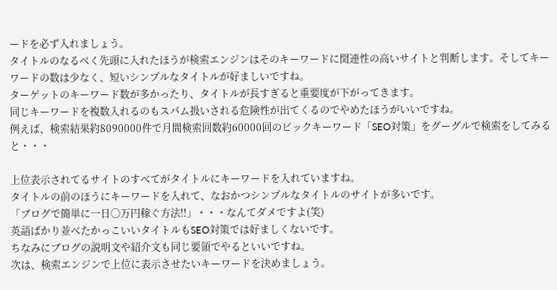ードを必ず入れましょう。
タイトルのなるべく先頭に入れたほうが検索エンジンはそのキーワードに関連性の高いサイトと判断します。そしてキーワードの数は少なく、短いシンプルなタイトルが好ましいですね。
ターゲットのキーワード数が多かったり、タイトルが長すぎると重要度が下がってきます。
同じキーワードを複数入れるのもスパム扱いされる危険性が出てくるのでやめたほうがいいですね。
例えば、検索結果約8090000件で月間検索回数約60000回のビックキーワード「SEO対策」をグーグルで検索をしてみると・・・

上位表示されてるサイトのすべてがタイトルにキーワードを入れていますね。
タイトルの前のほうにキーワードを入れて、なおかつシンプルなタイトルのサイトが多いです。
「ブログで簡単に一日○万円稼ぐ方法!!」・・・なんてダメですよ(笑)
英語ばかり並べたかっこいいタイトルもSEO対策では好ましくないです。
ちなみにブログの説明文や紹介文も同じ要領でやるといいですね。
次は、検索エンジンで上位に表示させたいキーワードを決めましょう。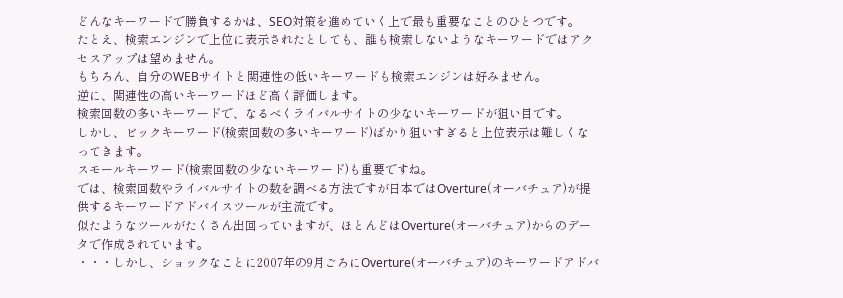どんなキーワードで勝負するかは、SEO対策を進めていく上で最も重要なことのひとつです。
たとえ、検索エンジンで上位に表示されたとしても、誰も検索しないようなキーワードではアクセスアップは望めません。
もちろん、自分のWEBサイトと関連性の低いキーワードも検索エンジンは好みません。
逆に、関連性の高いキーワードほど高く評価します。
検索回数の多いキーワードで、なるべくライバルサイトの少ないキーワードが狙い目です。
しかし、ビックキーワード(検索回数の多いキーワード)ばかり狙いすぎると上位表示は難しくなってきます。
スモールキーワード(検索回数の少ないキーワード)も重要ですね。
では、検索回数やライバルサイトの数を調べる方法ですが日本ではOverture(オーバチュア)が提供するキーワードアドバイスツールが主流です。
似たようなツールがたくさん出回っていますが、ほとんどはOverture(オーバチュア)からのデータで作成されています。
・・・しかし、ショックなことに2007年の9月ごろにOverture(オーバチュア)のキーワードアドバ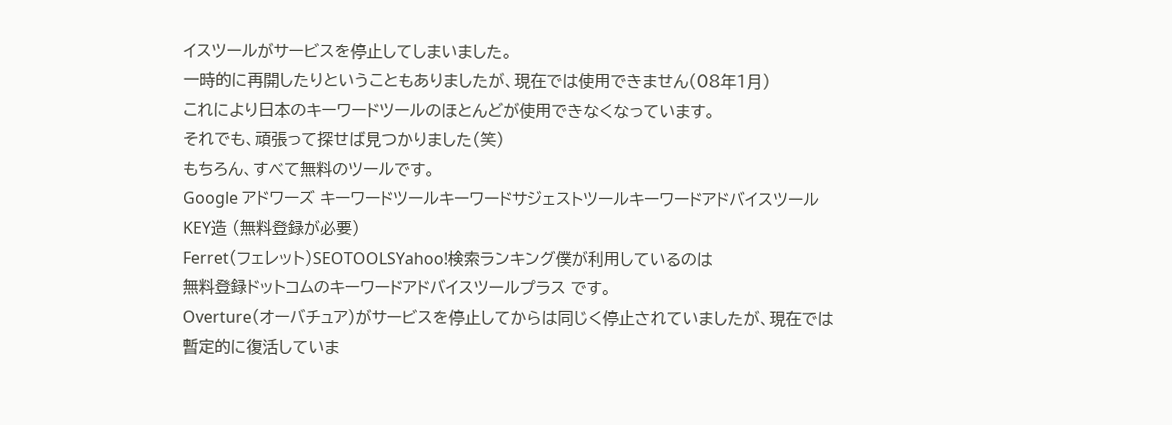イスツールがサービスを停止してしまいました。
一時的に再開したりということもありましたが、現在では使用できません(08年1月)
これにより日本のキーワードツールのほとんどが使用できなくなっています。
それでも、頑張って探せば見つかりました(笑)
もちろん、すべて無料のツールです。
Google アドワーズ キーワードツールキーワードサジェストツールキーワードアドバイスツールKEY造 (無料登録が必要)
Ferret(フェレット)SEOTOOLSYahoo!検索ランキング僕が利用しているのは
無料登録ドットコムのキーワードアドバイスツールプラス です。
Overture(オーバチュア)がサービスを停止してからは同じく停止されていましたが、現在では暫定的に復活していま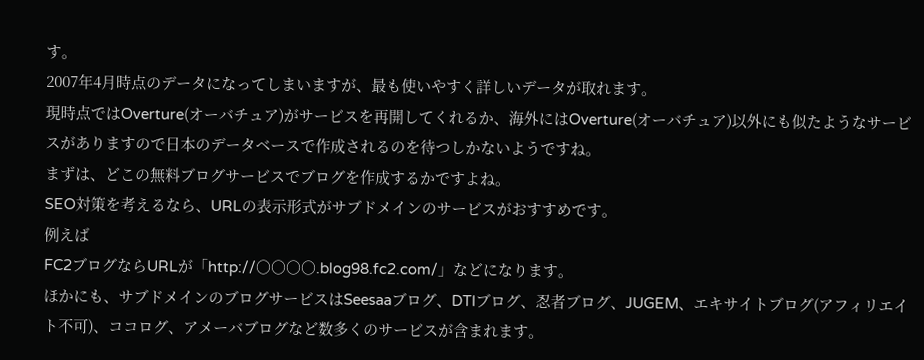す。
2007年4月時点のデータになってしまいますが、最も使いやすく詳しいデータが取れます。
現時点ではOverture(オーバチュア)がサービスを再開してくれるか、海外にはOverture(オーバチュア)以外にも似たようなサービスがありますので日本のデータベースで作成されるのを待つしかないようですね。
まずは、どこの無料ブログサービスでブログを作成するかですよね。
SEO対策を考えるなら、URLの表示形式がサブドメインのサービスがおすすめです。
例えば
FC2ブログならURLが「http://○○○○.blog98.fc2.com/」などになります。
ほかにも、サブドメインのブログサービスはSeesaaブログ、DTIブログ、忍者ブログ、JUGEM、エキサイトブログ(アフィリエイト不可)、ココログ、アメーバブログなど数多くのサービスが含まれます。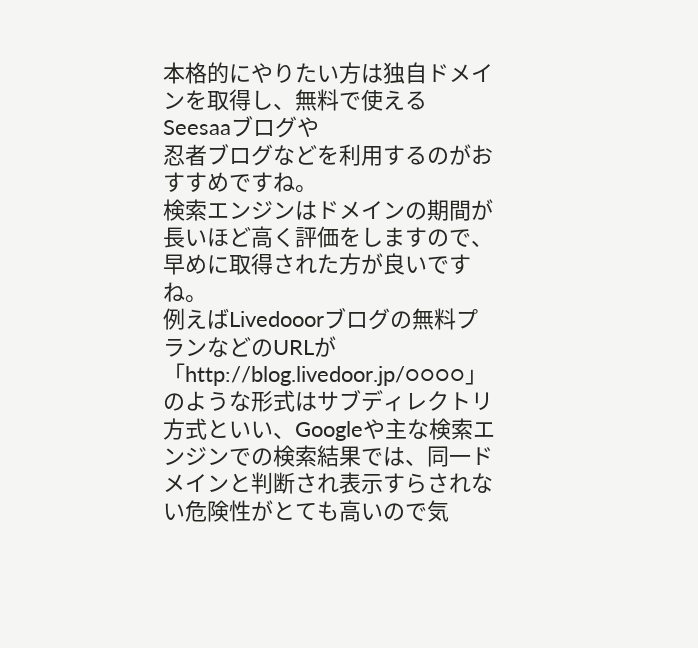本格的にやりたい方は独自ドメインを取得し、無料で使える
Seesaaブログや
忍者ブログなどを利用するのがおすすめですね。
検索エンジンはドメインの期間が長いほど高く評価をしますので、早めに取得された方が良いですね。
例えばLivedooorブログの無料プランなどのURLが「http://blog.livedoor.jp/○○○○」のような形式はサブディレクトリ方式といい、Googleや主な検索エンジンでの検索結果では、同一ドメインと判断され表示すらされない危険性がとても高いので気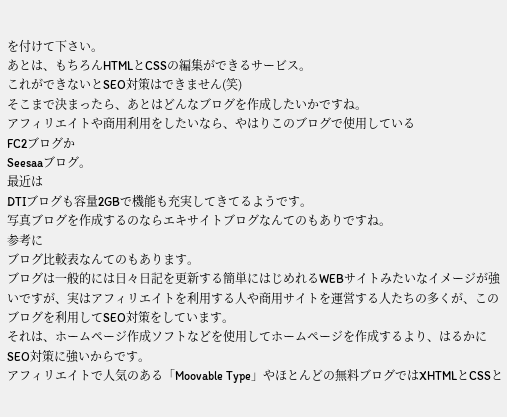を付けて下さい。
あとは、もちろんHTMLとCSSの編集ができるサービス。
これができないとSEO対策はできません(笑)
そこまで決まったら、あとはどんなブログを作成したいかですね。
アフィリエイトや商用利用をしたいなら、やはりこのブログで使用している
FC2ブログか
Seesaaブログ。
最近は
DTIブログも容量2GBで機能も充実してきてるようです。
写真ブログを作成するのならエキサイトブログなんてのもありですね。
参考に
ブログ比較表なんてのもあります。
ブログは一般的には日々日記を更新する簡単にはじめれるWEBサイトみたいなイメージが強いですが、実はアフィリエイトを利用する人や商用サイトを運営する人たちの多くが、このブログを利用してSEO対策をしています。
それは、ホームページ作成ソフトなどを使用してホームページを作成するより、はるかにSEO対策に強いからです。
アフィリエイトで人気のある「Moovable Type」やほとんどの無料ブログではXHTMLとCSSと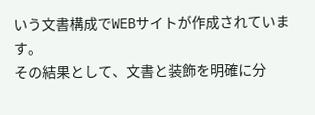いう文書構成でWEBサイトが作成されています。
その結果として、文書と装飾を明確に分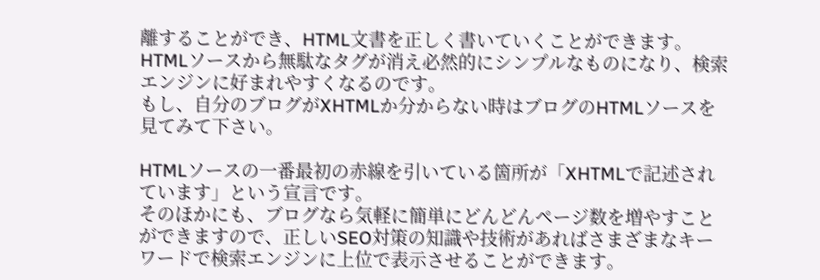離することができ、HTML文書を正しく書いていくことができます。
HTMLソースから無駄なタグが消え必然的にシンプルなものになり、検索エンジンに好まれやすくなるのです。
もし、自分のブログがXHTMLか分からない時はブログのHTMLソースを見てみて下さい。

HTMLソースの一番最初の赤線を引いている箇所が「XHTMLで記述されています」という宣言です。
そのほかにも、ブログなら気軽に簡単にどんどんページ数を増やすことができますので、正しいSEO対策の知識や技術があればさまざまなキーワードで検索エンジンに上位で表示させることができます。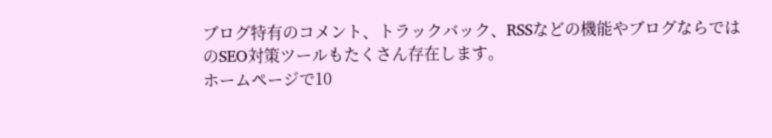ブログ特有のコメント、トラックバック、RSSなどの機能やブログならではのSEO対策ツールもたくさん存在します。
ホームページで10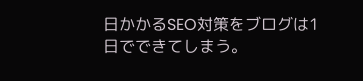日かかるSEO対策をブログは1日でできてしまう。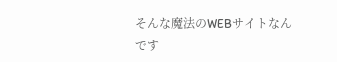そんな魔法のWEBサイトなんです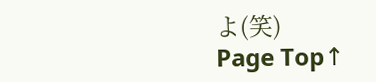よ(笑)
Page Top↑